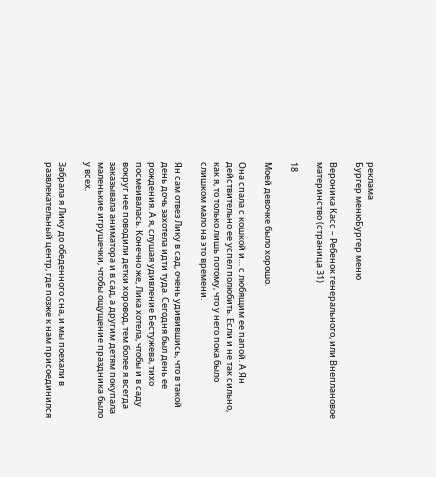реклама
Бургер менюБургер меню

Вероника Касс – Ребенок генерального, или Внеплановое материнство (страница 31)

18

Моей девочке было хорошо.

Она спала с кошкой и… с любящим ее папой. А Ян действительно ее успел полюбить. Если и не так сильно, как я, то только лишь потому, что у него пока было слишком мало на это времени.

Ян сам отвез Лику в сад, очень удивившись, что в такой день дочь захотела идти туда. Сегодня был день ее рождения. А я, слушая удивление Бестужева, тихо посмеивалась. Конечно же, Лика хотела, чтобы и в саду вокруг нее поводили детки хоровод, тем более я всегда заказывала аниматора и в сад, а другим детям покупала маленькие игрушечки, чтобы ощущение праздника было у всех.

Забрала я Лику до обеденного сна, и мы поехали в развлекательный центр, где позже к нам присоединился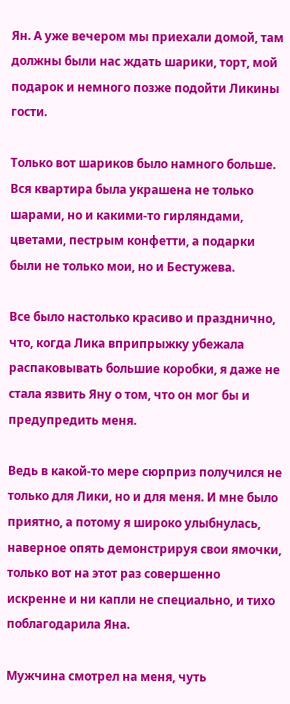Ян. А уже вечером мы приехали домой, там должны были нас ждать шарики, торт, мой подарок и немного позже подойти Ликины гости.

Только вот шариков было намного больше. Вся квартира была украшена не только шарами, но и какими-то гирляндами, цветами, пестрым конфетти, а подарки были не только мои, но и Бестужева.

Все было настолько красиво и празднично, что, когда Лика вприпрыжку убежала распаковывать большие коробки, я даже не стала язвить Яну о том, что он мог бы и предупредить меня.

Ведь в какой-то мере сюрприз получился не только для Лики, но и для меня. И мне было приятно, а потому я широко улыбнулась, наверное опять демонстрируя свои ямочки, только вот на этот раз совершенно искренне и ни капли не специально, и тихо поблагодарила Яна.

Мужчина смотрел на меня, чуть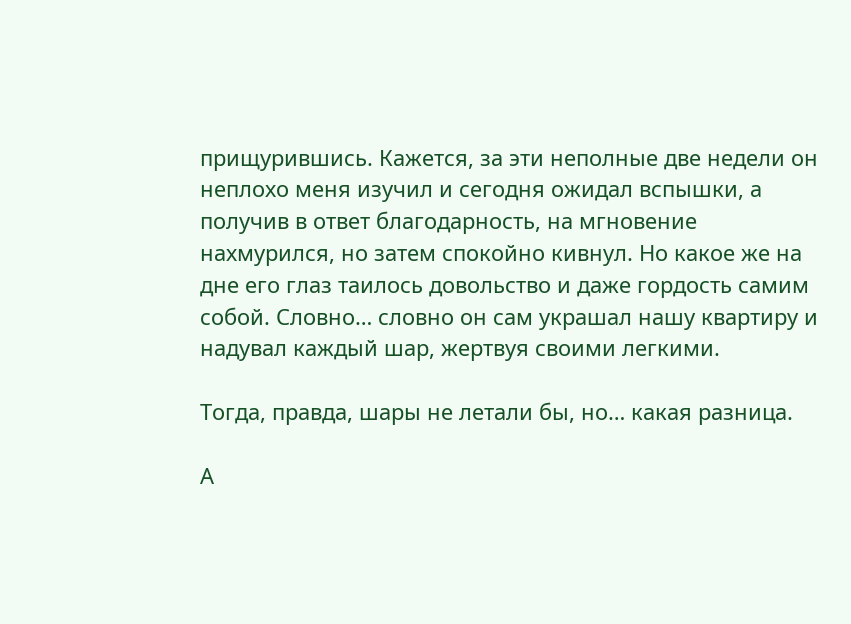прищурившись. Кажется, за эти неполные две недели он неплохо меня изучил и сегодня ожидал вспышки, а получив в ответ благодарность, на мгновение нахмурился, но затем спокойно кивнул. Но какое же на дне его глаз таилось довольство и даже гордость самим собой. Словно… словно он сам украшал нашу квартиру и надувал каждый шар, жертвуя своими легкими.

Тогда, правда, шары не летали бы, но… какая разница.

А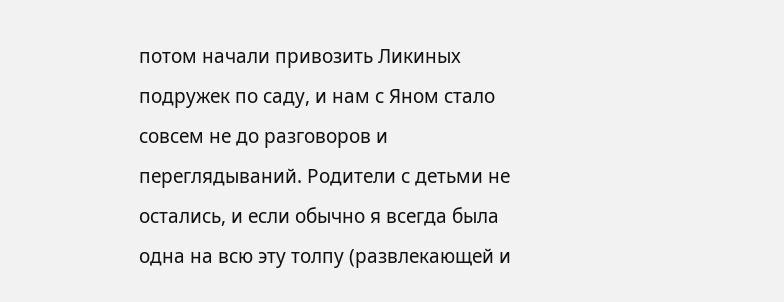потом начали привозить Ликиных подружек по саду, и нам с Яном стало совсем не до разговоров и переглядываний. Родители с детьми не остались, и если обычно я всегда была одна на всю эту толпу (развлекающей и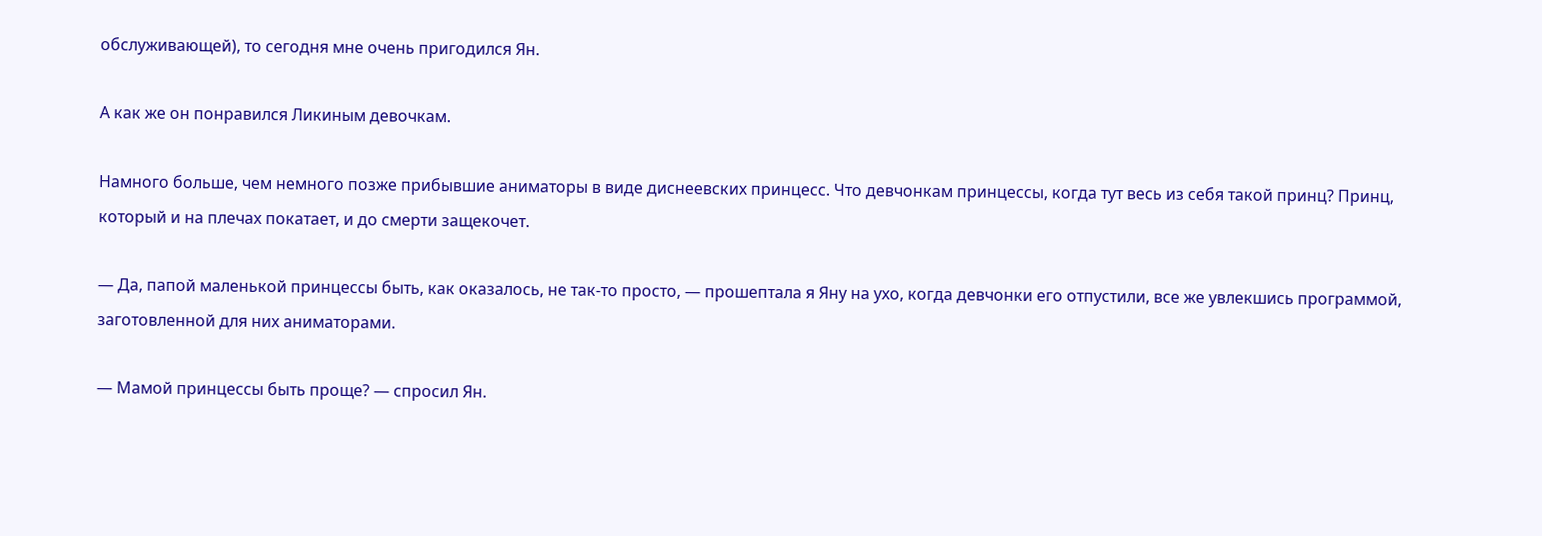обслуживающей), то сегодня мне очень пригодился Ян.

А как же он понравился Ликиным девочкам.

Намного больше, чем немного позже прибывшие аниматоры в виде диснеевских принцесс. Что девчонкам принцессы, когда тут весь из себя такой принц? Принц, который и на плечах покатает, и до смерти защекочет.

— Да, папой маленькой принцессы быть, как оказалось, не так-то просто, — прошептала я Яну на ухо, когда девчонки его отпустили, все же увлекшись программой, заготовленной для них аниматорами.

— Мамой принцессы быть проще? — спросил Ян.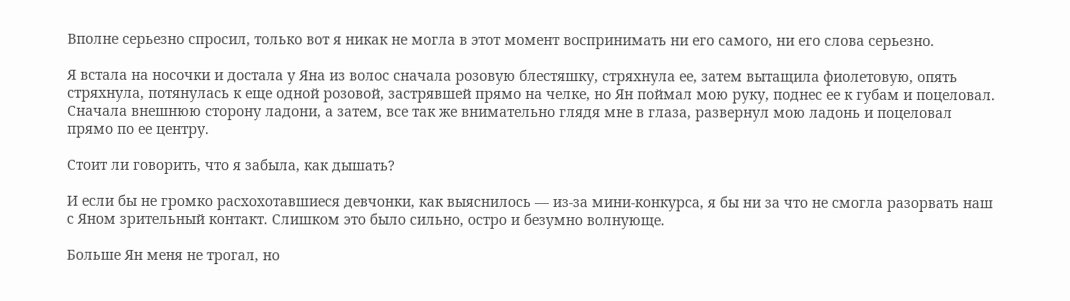Вполне серьезно спросил, только вот я никак не могла в этот момент воспринимать ни его самого, ни его слова серьезно.

Я встала на носочки и достала у Яна из волос сначала розовую блестяшку, стряхнула ее, затем вытащила фиолетовую, опять стряхнула, потянулась к еще одной розовой, застрявшей прямо на челке, но Ян поймал мою руку, поднес ее к губам и поцеловал. Сначала внешнюю сторону ладони, а затем, все так же внимательно глядя мне в глаза, развернул мою ладонь и поцеловал прямо по ее центру.

Стоит ли говорить, что я забыла, как дышать?

И если бы не громко расхохотавшиеся девчонки, как выяснилось — из-за мини-конкурса, я бы ни за что не смогла разорвать наш с Яном зрительный контакт. Слишком это было сильно, остро и безумно волнующе.

Больше Ян меня не трогал, но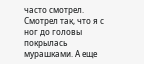часто смотрел. Смотрел так, что я с ног до головы покрылась мурашками. А еще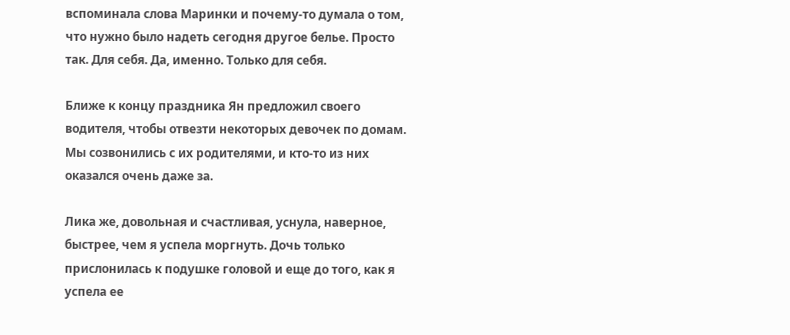вспоминала слова Маринки и почему-то думала о том, что нужно было надеть сегодня другое белье. Просто так. Для себя. Да, именно. Только для себя.

Ближе к концу праздника Ян предложил своего водителя, чтобы отвезти некоторых девочек по домам. Мы созвонились с их родителями, и кто-то из них оказался очень даже за.

Лика же, довольная и счастливая, уснула, наверное, быстрее, чем я успела моргнуть. Дочь только прислонилась к подушке головой и еще до того, как я успела ее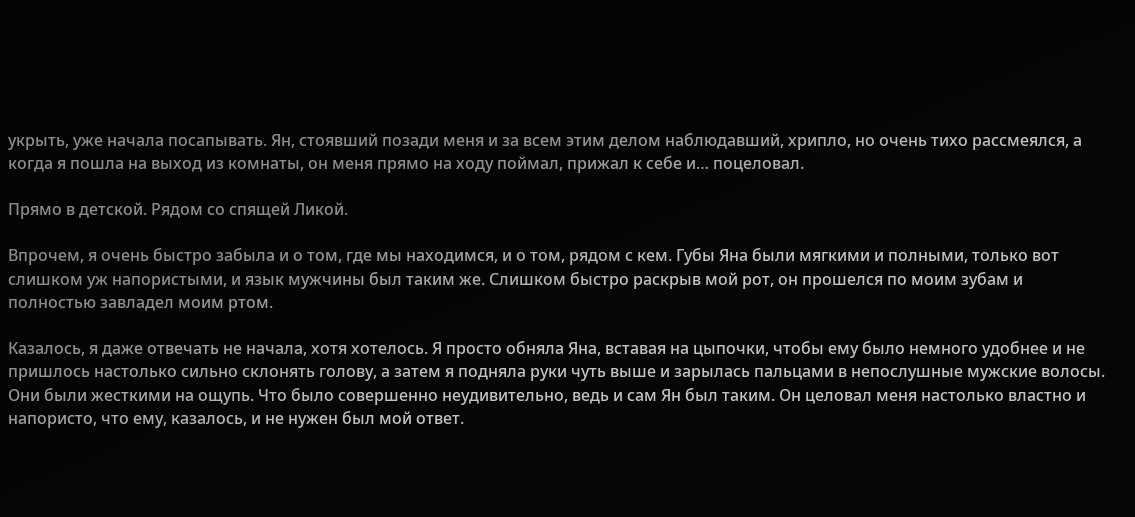укрыть, уже начала посапывать. Ян, стоявший позади меня и за всем этим делом наблюдавший, хрипло, но очень тихо рассмеялся, а когда я пошла на выход из комнаты, он меня прямо на ходу поймал, прижал к себе и… поцеловал.

Прямо в детской. Рядом со спящей Ликой.

Впрочем, я очень быстро забыла и о том, где мы находимся, и о том, рядом с кем. Губы Яна были мягкими и полными, только вот слишком уж напористыми, и язык мужчины был таким же. Слишком быстро раскрыв мой рот, он прошелся по моим зубам и полностью завладел моим ртом.

Казалось, я даже отвечать не начала, хотя хотелось. Я просто обняла Яна, вставая на цыпочки, чтобы ему было немного удобнее и не пришлось настолько сильно склонять голову, а затем я подняла руки чуть выше и зарылась пальцами в непослушные мужские волосы. Они были жесткими на ощупь. Что было совершенно неудивительно, ведь и сам Ян был таким. Он целовал меня настолько властно и напористо, что ему, казалось, и не нужен был мой ответ.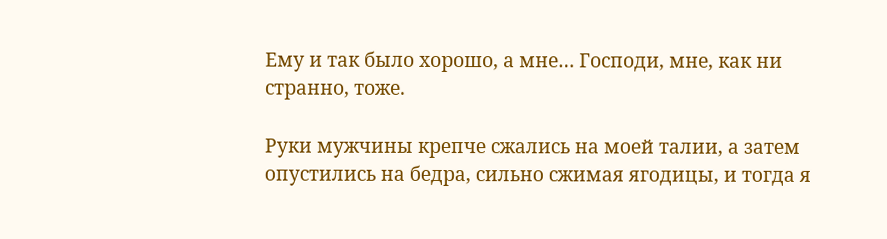Ему и так было хорошо, а мне… Господи, мне, как ни странно, тоже.

Руки мужчины крепче сжались на моей талии, а затем опустились на бедра, сильно сжимая ягодицы, и тогда я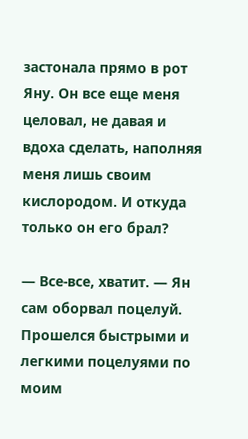застонала прямо в рот Яну. Он все еще меня целовал, не давая и вдоха сделать, наполняя меня лишь своим кислородом. И откуда только он его брал?

— Все-все, хватит. — Ян сам оборвал поцелуй. Прошелся быстрыми и легкими поцелуями по моим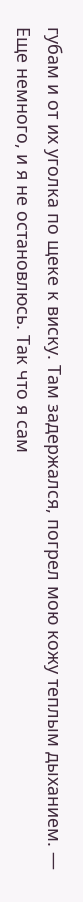губам и от их уголка по щеке к виску. Там задержался, погрел мою кожу теплым дыханием. — Еще немного, и я не остановлюсь. Так что я сам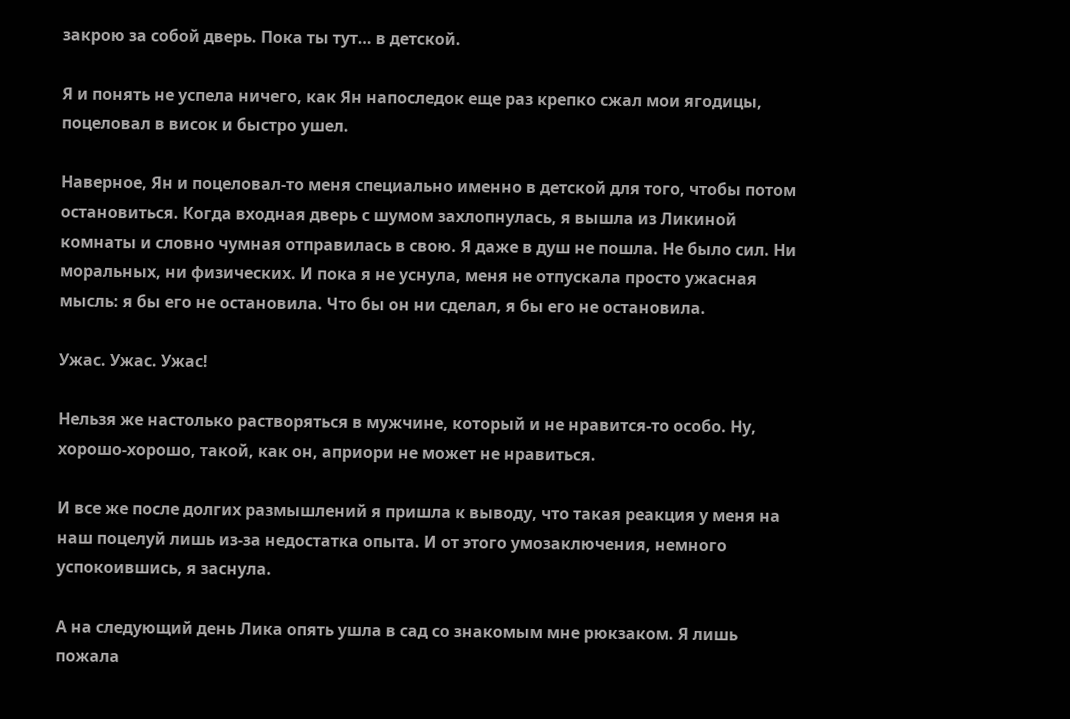закрою за собой дверь. Пока ты тут… в детской.

Я и понять не успела ничего, как Ян напоследок еще раз крепко сжал мои ягодицы, поцеловал в висок и быстро ушел.

Наверное, Ян и поцеловал-то меня специально именно в детской для того, чтобы потом остановиться. Когда входная дверь с шумом захлопнулась, я вышла из Ликиной комнаты и словно чумная отправилась в свою. Я даже в душ не пошла. Не было сил. Ни моральных, ни физических. И пока я не уснула, меня не отпускала просто ужасная мысль: я бы его не остановила. Что бы он ни сделал, я бы его не остановила.

Ужас. Ужас. Ужас!

Нельзя же настолько растворяться в мужчине, который и не нравится-то особо. Ну, хорошо-хорошо, такой, как он, априори не может не нравиться.

И все же после долгих размышлений я пришла к выводу, что такая реакция у меня на наш поцелуй лишь из-за недостатка опыта. И от этого умозаключения, немного успокоившись, я заснула.

А на следующий день Лика опять ушла в сад со знакомым мне рюкзаком. Я лишь пожала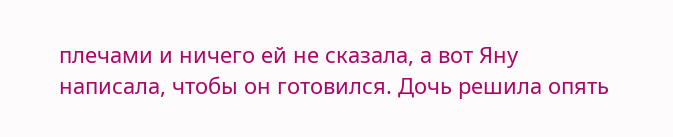плечами и ничего ей не сказала, а вот Яну написала, чтобы он готовился. Дочь решила опять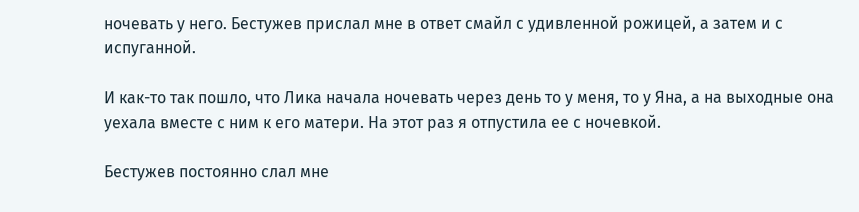ночевать у него. Бестужев прислал мне в ответ смайл с удивленной рожицей, а затем и с испуганной.

И как-то так пошло, что Лика начала ночевать через день то у меня, то у Яна, а на выходные она уехала вместе с ним к его матери. На этот раз я отпустила ее с ночевкой.

Бестужев постоянно слал мне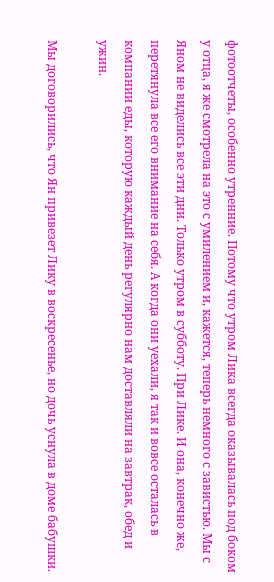фотоотчеты, особенно утренние. Потому что утром Лика всегда оказывалась под боком у отца, я же смотрела на это с умилением и, кажется, теперь немного с завистью. Мы с Яном не виделись все эти дни. Только утром в субботу. При Лике. И она, конечно же, перетянула все его внимание на себя. А когда они уехали, я так и вовсе осталась в компании еды, которую каждый день регулярно нам доставляли на завтрак, обед и ужин.

Мы договорились, что Ян привезет Лику в воскресенье, но дочь уснула в доме бабушки.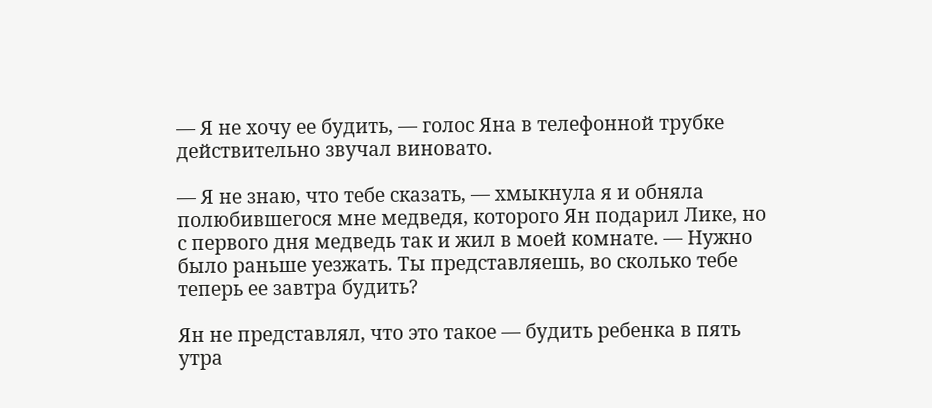— Я не хочу ее будить, — голос Яна в телефонной трубке действительно звучал виновато.

— Я не знаю, что тебе сказать, — хмыкнула я и обняла полюбившегося мне медведя, которого Ян подарил Лике, но с первого дня медведь так и жил в моей комнате. — Нужно было раньше уезжать. Ты представляешь, во сколько тебе теперь ее завтра будить?

Ян не представлял, что это такое — будить ребенка в пять утра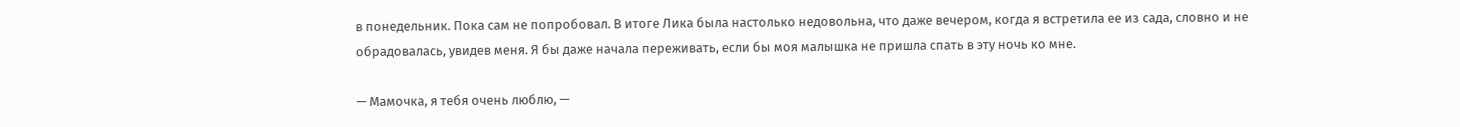в понедельник. Пока сам не попробовал. В итоге Лика была настолько недовольна, что даже вечером, когда я встретила ее из сада, словно и не обрадовалась, увидев меня. Я бы даже начала переживать, если бы моя малышка не пришла спать в эту ночь ко мне.

— Мамочка, я тебя очень люблю, —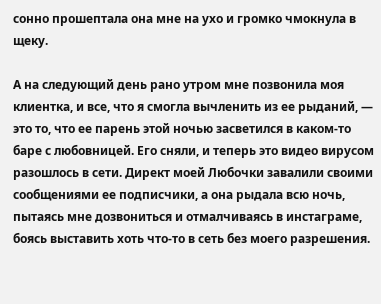сонно прошептала она мне на ухо и громко чмокнула в щеку.

А на следующий день рано утром мне позвонила моя клиентка, и все, что я смогла вычленить из ее рыданий, — это то, что ее парень этой ночью засветился в каком-то баре с любовницей. Его сняли, и теперь это видео вирусом разошлось в сети. Директ моей Любочки завалили своими сообщениями ее подписчики, а она рыдала всю ночь, пытаясь мне дозвониться и отмалчиваясь в инстаграме, боясь выставить хоть что-то в сеть без моего разрешения.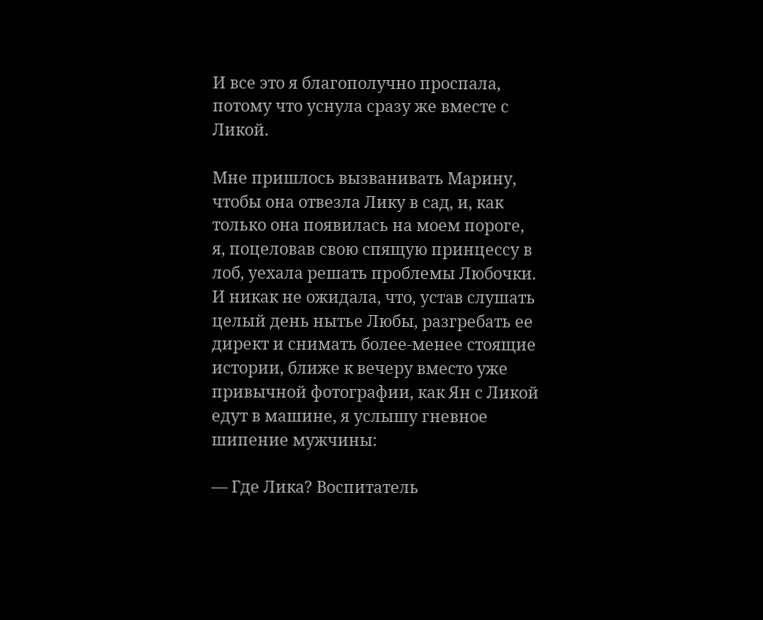И все это я благополучно проспала, потому что уснула сразу же вместе с Ликой.

Мне пришлось вызванивать Марину, чтобы она отвезла Лику в сад, и, как только она появилась на моем пороге, я, поцеловав свою спящую принцессу в лоб, уехала решать проблемы Любочки. И никак не ожидала, что, устав слушать целый день нытье Любы, разгребать ее директ и снимать более-менее стоящие истории, ближе к вечеру вместо уже привычной фотографии, как Ян с Ликой едут в машине, я услышу гневное шипение мужчины:

— Где Лика? Воспитатель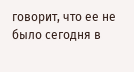говорит, что ее не было сегодня в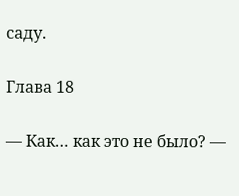саду.

Глава 18

— Как… как это не было? —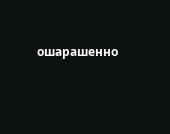ошарашенно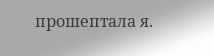прошептала я.